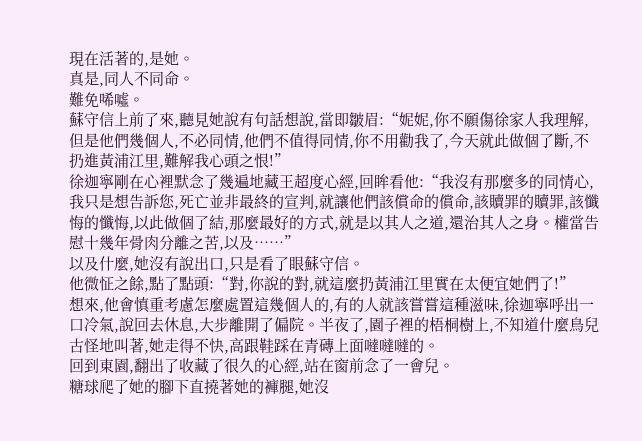現在活著的,是她。
真是,同人不同命。
難免唏噓。
蘇守信上前了來,聽見她說有句話想說,當即皺眉:“妮妮,你不願傷徐家人我理解,但是他們幾個人,不必同情,他們不值得同情,你不用勸我了,今天就此做個了斷,不扔進黃浦江里,難解我心頭之恨!”
徐迦寧剛在心裡默念了幾遍地藏王超度心經,回眸看他:“我沒有那麼多的同情心,我只是想告訴您,死亡並非最終的宣判,就讓他們該償命的償命,該贖罪的贖罪,該懺悔的懺悔,以此做個了結,那麼最好的方式,就是以其人之道,還治其人之身。權當告慰十幾年骨肉分離之苦,以及……”
以及什麼,她沒有說出口,只是看了眼蘇守信。
他微怔之餘,點了點頭:“對,你說的對,就這麼扔黃浦江里實在太便宜她們了!”
想來,他會慎重考慮怎麼處置這幾個人的,有的人就該嘗嘗這種滋味,徐迦寧呼出一口冷氣,說回去休息,大步離開了偏院。半夜了,園子裡的梧桐樹上,不知道什麼鳥兒古怪地叫著,她走得不快,高跟鞋踩在青磚上面噠噠噠的。
回到東園,翻出了收藏了很久的心經,站在窗前念了一會兒。
糖球爬了她的腳下直撓著她的褲腿,她沒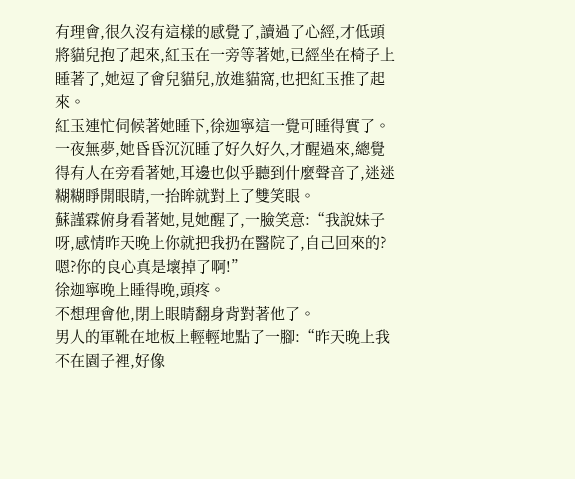有理會,很久沒有這樣的感覺了,讀過了心經,才低頭將貓兒抱了起來,紅玉在一旁等著她,已經坐在椅子上睡著了,她逗了會兒貓兒,放進貓窩,也把紅玉推了起來。
紅玉連忙伺候著她睡下,徐迦寧這一覺可睡得實了。
一夜無夢,她昏昏沉沉睡了好久好久,才醒過來,總覺得有人在旁看著她,耳邊也似乎聽到什麼聲音了,迷迷糊糊睜開眼睛,一抬眸就對上了雙笑眼。
蘇謹霖俯身看著她,見她醒了,一臉笑意:“我說妹子呀,感情昨天晚上你就把我扔在醫院了,自己回來的?嗯?你的良心真是壞掉了啊!”
徐迦寧晚上睡得晚,頭疼。
不想理會他,閉上眼睛翻身背對著他了。
男人的軍靴在地板上輕輕地點了一腳:“昨天晚上我不在園子裡,好像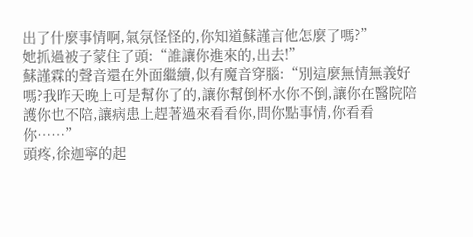出了什麼事情啊,氣氛怪怪的,你知道蘇謹言他怎麼了嗎?”
她抓過被子蒙住了頭:“誰讓你進來的,出去!”
蘇謹霖的聲音還在外面繼續,似有魔音穿腦:“別這麼無情無義好嗎?我昨天晚上可是幫你了的,讓你幫倒杯水你不倒,讓你在醫院陪護你也不陪,讓病患上趕著過來看看你,問你點事情,你看看你……”
頭疼,徐迦寧的起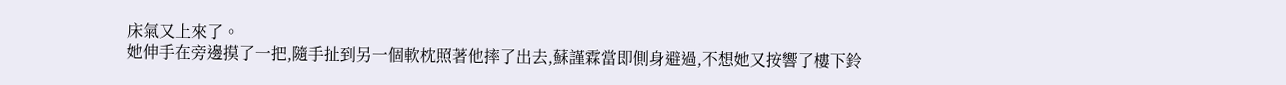床氣又上來了。
她伸手在旁邊摸了一把,隨手扯到另一個軟枕照著他摔了出去,蘇謹霖當即側身避過,不想她又按響了樓下鈴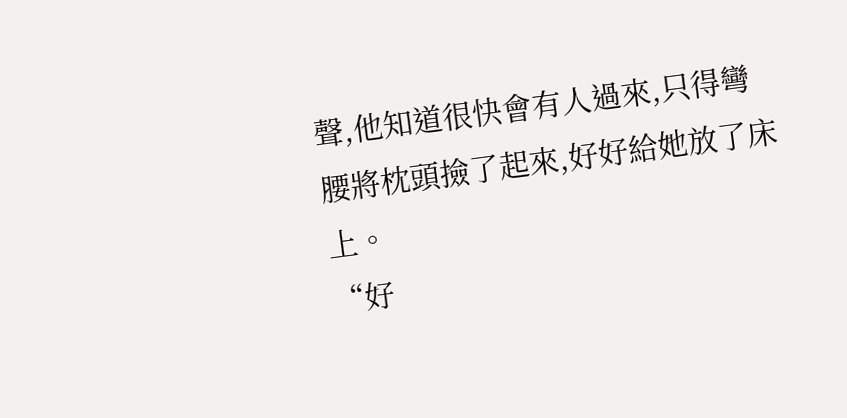聲,他知道很快會有人過來,只得彎腰將枕頭撿了起來,好好給她放了床上。
“好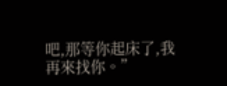吧,那等你起床了,我再來找你。”